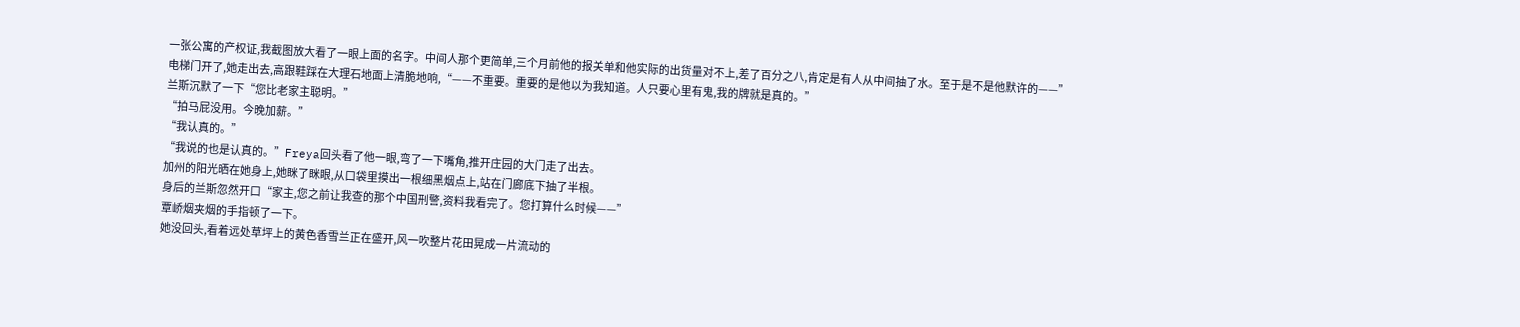一张公寓的产权证,我截图放大看了一眼上面的名字。中间人那个更简单,三个月前他的报关单和他实际的出货量对不上,差了百分之八,肯定是有人从中间抽了水。至于是不是他默许的——”
电梯门开了,她走出去,高跟鞋踩在大理石地面上清脆地响,“——不重要。重要的是他以为我知道。人只要心里有鬼,我的牌就是真的。”
兰斯沉默了一下“您比老家主聪明。”
“拍马屁没用。今晚加薪。”
“我认真的。”
“我说的也是认真的。”Freya回头看了他一眼,弯了一下嘴角,推开庄园的大门走了出去。
加州的阳光晒在她身上,她眯了眯眼,从口袋里摸出一根细黑烟点上,站在门廊底下抽了半根。
身后的兰斯忽然开口“家主,您之前让我查的那个中国刑警,资料我看完了。您打算什么时候——”
覃峤烟夹烟的手指顿了一下。
她没回头,看着远处草坪上的黄色香雪兰正在盛开,风一吹整片花田晃成一片流动的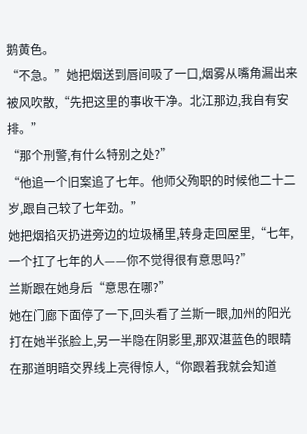鹅黄色。
“不急。”她把烟送到唇间吸了一口,烟雾从嘴角漏出来被风吹散,“先把这里的事收干净。北江那边,我自有安排。”
“那个刑警,有什么特别之处?”
“他追一个旧案追了七年。他师父殉职的时候他二十二岁,跟自己较了七年劲。”
她把烟掐灭扔进旁边的垃圾桶里,转身走回屋里,“七年,一个扛了七年的人——你不觉得很有意思吗?”
兰斯跟在她身后“意思在哪?”
她在门廊下面停了一下,回头看了兰斯一眼,加州的阳光打在她半张脸上,另一半隐在阴影里,那双湛蓝色的眼睛在那道明暗交界线上亮得惊人,“你跟着我就会知道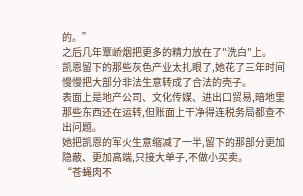的。”
之后几年覃峤烟把更多的精力放在了"洗白"上。
凯恩留下的那些灰色产业太扎眼了,她花了三年时间慢慢把大部分非法生意转成了合法的壳子。
表面上是地产公司、文化传媒、进出口贸易,暗地里那些东西还在运转,但账面上干净得连税务局都查不出问题。
她把凯恩的军火生意缩减了一半,留下的那部分更加隐蔽、更加高端,只接大单子,不做小买卖。
“苍蝇肉不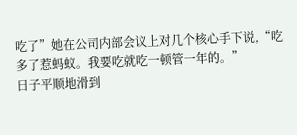吃了”她在公司内部会议上对几个核心手下说,“吃多了惹蚂蚁。我要吃就吃一顿管一年的。”
日子平顺地滑到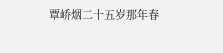覃峤烟二十五岁那年春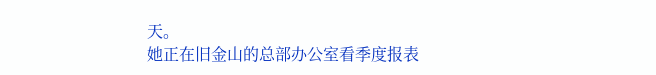天。
她正在旧金山的总部办公室看季度报表